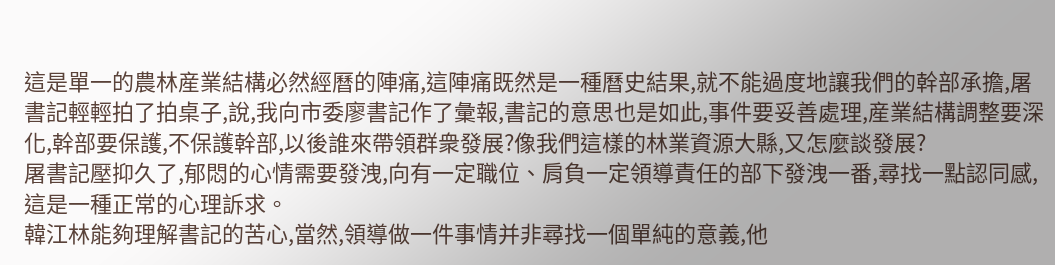這是單一的農林産業結構必然經曆的陣痛,這陣痛既然是一種曆史結果,就不能過度地讓我們的幹部承擔,屠書記輕輕拍了拍桌子,說,我向市委廖書記作了彙報,書記的意思也是如此,事件要妥善處理,産業結構調整要深化,幹部要保護,不保護幹部,以後誰來帶領群衆發展?像我們這樣的林業資源大縣,又怎麼談發展?
屠書記壓抑久了,郁悶的心情需要發洩,向有一定職位、肩負一定領導責任的部下發洩一番,尋找一點認同感,這是一種正常的心理訴求。
韓江林能夠理解書記的苦心,當然,領導做一件事情并非尋找一個單純的意義,他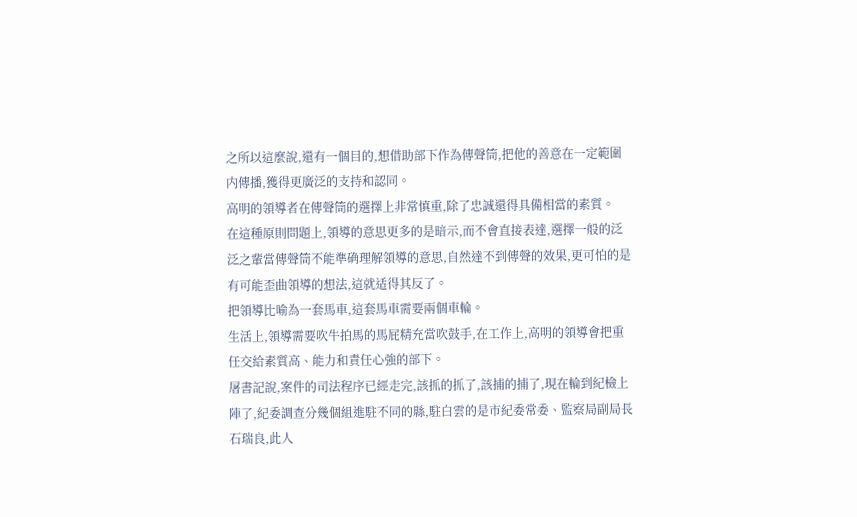之所以這麼說,還有一個目的,想借助部下作為傳聲筒,把他的善意在一定範圍内傳播,獲得更廣泛的支持和認同。
高明的領導者在傳聲筒的選擇上非常慎重,除了忠誠還得具備相當的素質。
在這種原則問題上,領導的意思更多的是暗示,而不會直接表達,選擇一般的泛泛之輩當傳聲筒不能準确理解領導的意思,自然達不到傳聲的效果,更可怕的是有可能歪曲領導的想法,這就适得其反了。
把領導比喻為一套馬車,這套馬車需要兩個車輪。
生活上,領導需要吹牛拍馬的馬屁精充當吹鼓手,在工作上,高明的領導會把重任交給素質高、能力和責任心強的部下。
屠書記說,案件的司法程序已經走完,該抓的抓了,該捕的捕了,現在輪到紀檢上陣了,紀委調查分幾個組進駐不同的縣,駐白雲的是市紀委常委、監察局副局長石瑞良,此人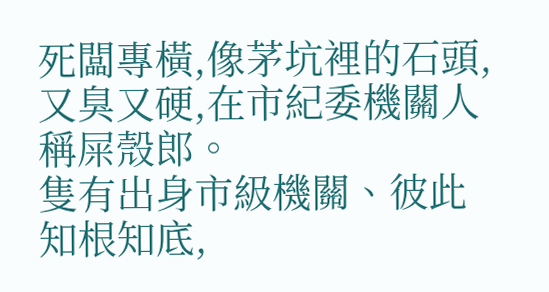死闆專橫,像茅坑裡的石頭,又臭又硬,在市紀委機關人稱屎殼郎。
隻有出身市級機關、彼此知根知底,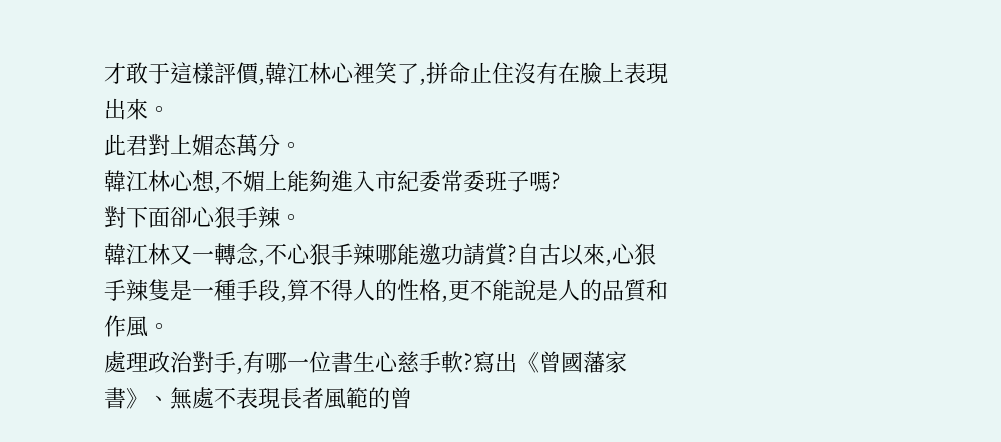才敢于這樣評價,韓江林心裡笑了,拼命止住沒有在臉上表現出來。
此君對上媚态萬分。
韓江林心想,不媚上能夠進入市紀委常委班子嗎?
對下面卻心狠手辣。
韓江林又一轉念,不心狠手辣哪能邀功請賞?自古以來,心狠手辣隻是一種手段,算不得人的性格,更不能說是人的品質和作風。
處理政治對手,有哪一位書生心慈手軟?寫出《曾國藩家書》、無處不表現長者風範的曾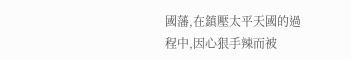國藩,在鎮壓太平天國的過程中,因心狠手辣而被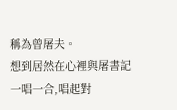稱為曾屠夫。
想到居然在心裡與屠書記一唱一合,唱起對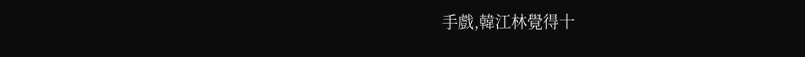手戲,韓江林覺得十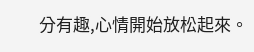分有趣,心情開始放松起來。